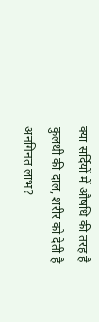क्या सर्दियों में औषधि की तरह है कुलथी की दाल, शरीर को देती है अनगिनत लाभ?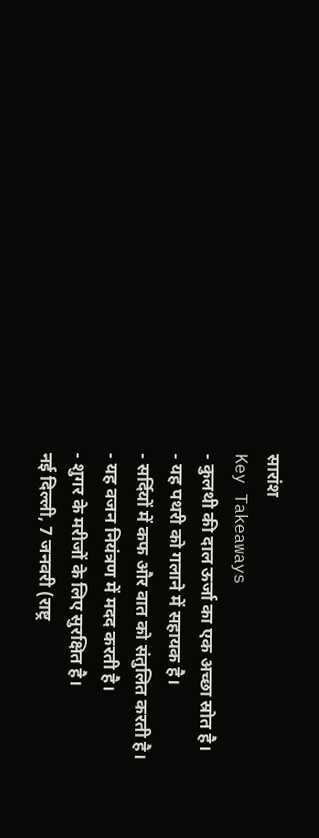सारांश
Key Takeaways
- कुलथी की दाल ऊर्जा का एक अच्छा स्रोत है।
- यह पथरी को गलाने में सहायक है।
- सर्दियों में कफ और वात को संतुलित करती है।
- यह वजन नियंत्रण में मदद करती है।
- शुगर के मरीजों के लिए सुरक्षित है।
नई दिल्ली, 7 जनवरी (राष्ट्र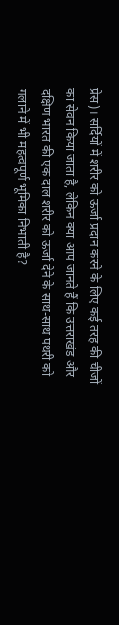प्रेस)। सर्दियों में शरीर को ऊर्जा प्रदान करने के लिए कई तरह की चीजों का सेवन किया जाता है, लेकिन क्या आप जानते हैं कि उत्तराखंड और दक्षिण भारत की एक दाल शरीर को ऊर्जा देने के साथ-साथ पथरी को गलाने में भी महत्वपूर्ण भूमिका निभाती है?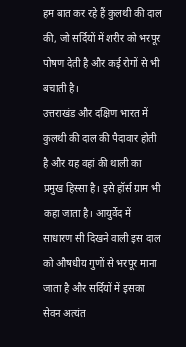हम बात कर रहे हैं कुलथी की दाल की, जो सर्दियों में शरीर को भरपूर पोषण देती है और कई रोगों से भी बचाती है।
उत्तराखंड और दक्षिण भारत में कुलथी की दाल की पैदावार होती है और यह वहां की थाली का प्रमुख हिस्सा है। इसे हॉर्स ग्राम भी कहा जाता है। आयुर्वेद में साधारण सी दिखने वाली इस दाल को औषधीय गुणों से भरपूर माना जाता है और सर्दियों में इसका सेवन अत्यंत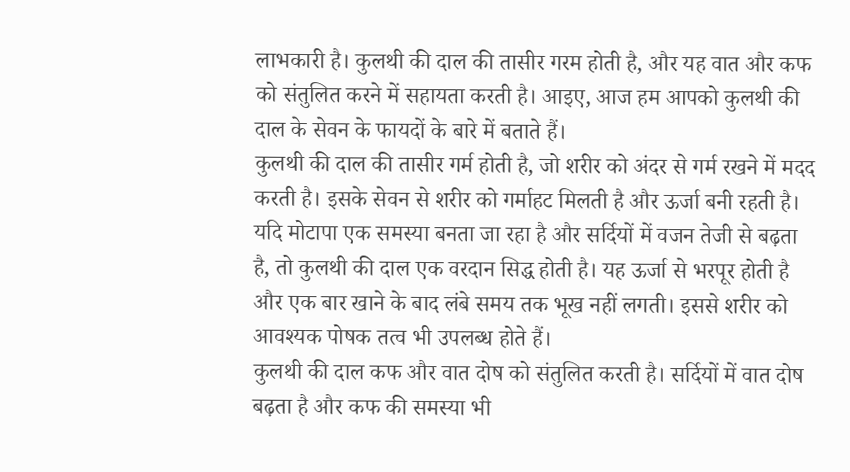लाभकारी है। कुलथी की दाल की तासीर गरम होती है, और यह वात और कफ को संतुलित करने में सहायता करती है। आइए, आज हम आपको कुलथी की दाल के सेवन के फायदों के बारे में बताते हैं।
कुलथी की दाल की तासीर गर्म होती है, जो शरीर को अंदर से गर्म रखने में मदद करती है। इसके सेवन से शरीर को गर्माहट मिलती है और ऊर्जा बनी रहती है।
यदि मोटापा एक समस्या बनता जा रहा है और सर्दियों में वजन तेजी से बढ़ता है, तो कुलथी की दाल एक वरदान सिद्ध होती है। यह ऊर्जा से भरपूर होती है और एक बार खाने के बाद लंबे समय तक भूख नहीं लगती। इससे शरीर को आवश्यक पोषक तत्व भी उपलब्ध होते हैं।
कुलथी की दाल कफ और वात दोष को संतुलित करती है। सर्दियों में वात दोष बढ़ता है और कफ की समस्या भी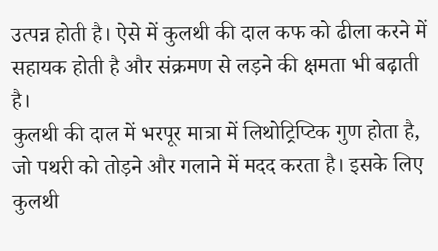उत्पन्न होती है। ऐसे में कुलथी की दाल कफ को ढीला करने में सहायक होती है और संक्रमण से लड़ने की क्षमता भी बढ़ाती है।
कुलथी की दाल में भरपूर मात्रा में लिथोट्रिप्टिक गुण होता है, जो पथरी को तोड़ने और गलाने में मदद करता है। इसके लिए कुलथी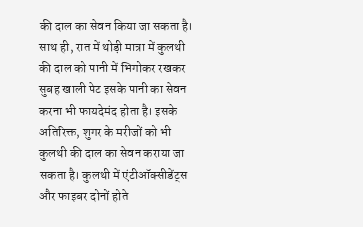की दाल का सेवन किया जा सकता है। साथ ही, रात में थोड़ी मात्रा में कुलथी की दाल को पानी में भिगोकर रखकर सुबह खाली पेट इसके पानी का सेवन करना भी फायदेमंद होता है। इसके अतिरिक्त, शुगर के मरीजों को भी कुलथी की दाल का सेवन कराया जा सकता है। कुलथी में एंटीऑक्सीडेंट्स और फाइबर दोनों होते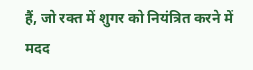हैं, जो रक्त में शुगर को नियंत्रित करने में मदद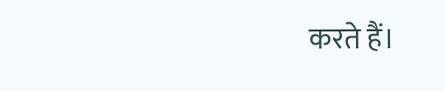करते हैं।